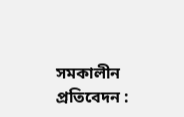সমকালীন প্রতিবেদন :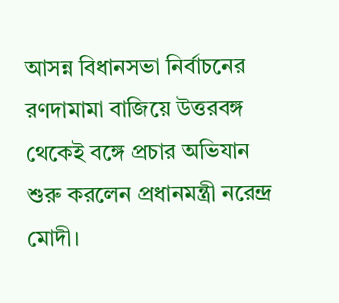আসন্ন বিধানসভা নির্বাচনের রণদামামা বাজিয়ে উত্তরবঙ্গ থেকেই বঙ্গে প্রচার অভিযান শুরু করলেন প্রধানমন্ত্রী নরেন্দ্র মোদী।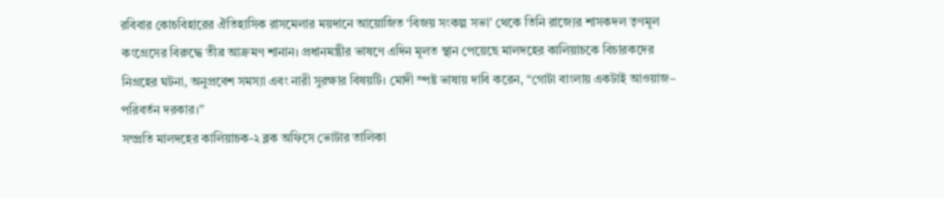রবিবার কোচবিহারের ঐতিহাসিক রাসমেলার ময়দানে আয়োজিত ‘বিজয় সংকল্প সভা’ থেকে তিনি রাজ্যের শাসকদল তৃণমূল কংগ্রেসের বিরুদ্ধে তীব্র আক্রমণ শানান। প্রধানমন্ত্রীর ভাষণে এদিন মূলত স্থান পেয়েছে মালদহের কালিয়াচকে বিচারকদের নিগ্রহের ঘটনা, অনুপ্রবেশ সমস্যা এবং নারী সুরক্ষার বিষয়টি। মোদী স্পষ্ট ভাষায় দাবি করেন, “গোটা বাংলায় একটাই আওয়াজ– পরিবর্তন দরকার।”
সম্প্রতি মালদহের কালিয়াচক-২ ব্লক অফিসে ভোটার তালিকা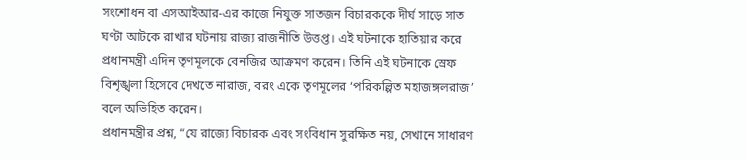সংশোধন বা এসআইআর-এর কাজে নিযুক্ত সাতজন বিচারককে দীর্ঘ সাড়ে সাত ঘণ্টা আটকে রাখার ঘটনায় রাজ্য রাজনীতি উত্তপ্ত। এই ঘটনাকে হাতিয়ার করে প্রধানমন্ত্রী এদিন তৃণমূলকে বেনজির আক্রমণ করেন। তিনি এই ঘটনাকে স্রেফ বিশৃঙ্খলা হিসেবে দেখতে নারাজ, বরং একে তৃণমূলের ‘পরিকল্পিত মহাজঙ্গলরাজ’ বলে অভিহিত করেন।
প্রধানমন্ত্রীর প্রশ্ন, “যে রাজ্যে বিচারক এবং সংবিধান সুরক্ষিত নয়, সেখানে সাধারণ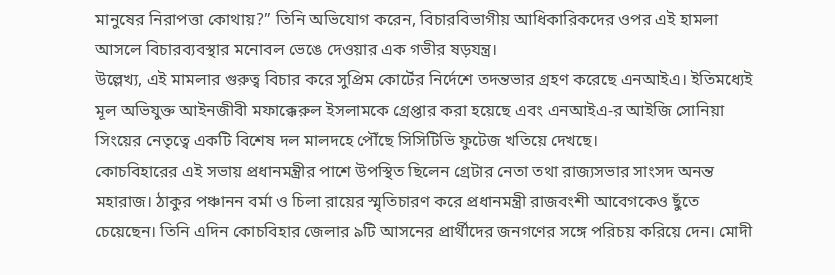মানুষের নিরাপত্তা কোথায়?” তিনি অভিযোগ করেন, বিচারবিভাগীয় আধিকারিকদের ওপর এই হামলা আসলে বিচারব্যবস্থার মনোবল ভেঙে দেওয়ার এক গভীর ষড়যন্ত্র।
উল্লেখ্য, এই মামলার গুরুত্ব বিচার করে সুপ্রিম কোর্টের নির্দেশে তদন্তভার গ্রহণ করেছে এনআইএ। ইতিমধ্যেই মূল অভিযুক্ত আইনজীবী মফাক্কেরুল ইসলামকে গ্রেপ্তার করা হয়েছে এবং এনআইএ-র আইজি সোনিয়া সিংয়ের নেতৃত্বে একটি বিশেষ দল মালদহে পৌঁছে সিসিটিভি ফুটেজ খতিয়ে দেখছে।
কোচবিহারের এই সভায় প্রধানমন্ত্রীর পাশে উপস্থিত ছিলেন গ্রেটার নেতা তথা রাজ্যসভার সাংসদ অনন্ত মহারাজ। ঠাকুর পঞ্চানন বর্মা ও চিলা রায়ের স্মৃতিচারণ করে প্রধানমন্ত্রী রাজবংশী আবেগকেও ছুঁতে চেয়েছেন। তিনি এদিন কোচবিহার জেলার ৯টি আসনের প্রার্থীদের জনগণের সঙ্গে পরিচয় করিয়ে দেন। মোদী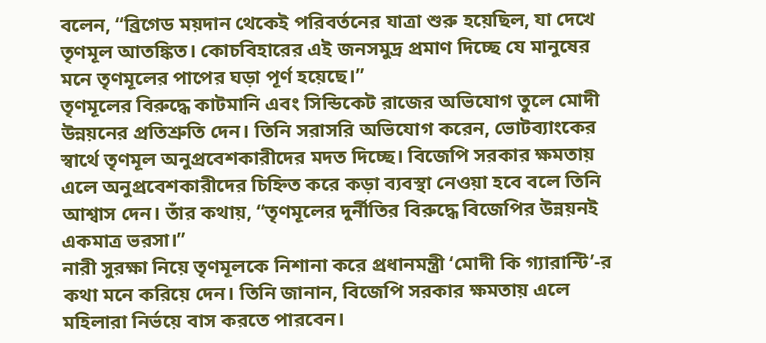বলেন, “ব্রিগেড ময়দান থেকেই পরিবর্তনের যাত্রা শুরু হয়েছিল, যা দেখে তৃণমূল আতঙ্কিত। কোচবিহারের এই জনসমুদ্র প্রমাণ দিচ্ছে যে মানুষের মনে তৃণমূলের পাপের ঘড়া পূর্ণ হয়েছে।”
তৃণমূলের বিরুদ্ধে কাটমানি এবং সিন্ডিকেট রাজের অভিযোগ তুলে মোদী উন্নয়নের প্রতিশ্রুতি দেন। তিনি সরাসরি অভিযোগ করেন, ভোটব্যাংকের স্বার্থে তৃণমূল অনুপ্রবেশকারীদের মদত দিচ্ছে। বিজেপি সরকার ক্ষমতায় এলে অনুপ্রবেশকারীদের চিহ্নিত করে কড়া ব্যবস্থা নেওয়া হবে বলে তিনি আশ্বাস দেন। তাঁর কথায়, “তৃণমূলের দুর্নীতির বিরুদ্ধে বিজেপির উন্নয়নই একমাত্র ভরসা।”
নারী সুরক্ষা নিয়ে তৃণমূলকে নিশানা করে প্রধানমন্ত্রী ‘মোদী কি গ্যারান্টি’-র কথা মনে করিয়ে দেন। তিনি জানান, বিজেপি সরকার ক্ষমতায় এলে মহিলারা নির্ভয়ে বাস করতে পারবেন।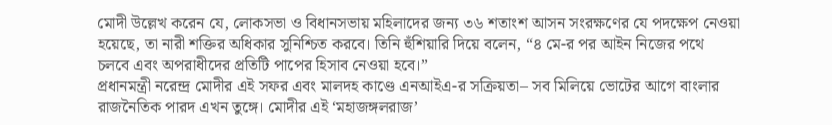মোদী উল্লেখ করেন যে, লোকসভা ও বিধানসভায় মহিলাদের জন্য ৩৬ শতাংশ আসন সংরক্ষণের যে পদক্ষেপ নেওয়া হয়েছে, তা নারী শক্তির অধিকার সুনিশ্চিত করবে। তিনি হুঁশিয়ারি দিয়ে বলেন, “৪ মে-র পর আইন নিজের পথে চলবে এবং অপরাধীদের প্রতিটি পাপের হিসাব নেওয়া হবে।”
প্রধানমন্ত্রী নরেন্দ্র মোদীর এই সফর এবং মালদহ কাণ্ডে এনআইএ-র সক্রিয়তা– সব মিলিয়ে ভোটের আগে বাংলার রাজনৈতিক পারদ এখন তুঙ্গে। মোদীর এই ‘মহাজঙ্গলরাজ’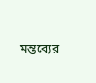মন্তব্যের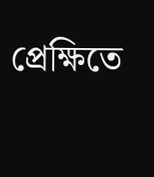প্রেক্ষিতে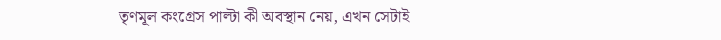তৃণমূল কংগ্রেস পাল্টা কী অবস্থান নেয়, এখন সেটাই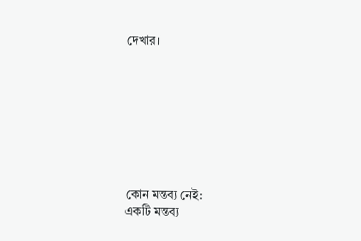দেখার।








কোন মন্তব্য নেই:
একটি মন্তব্য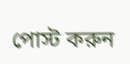পোস্ট করুন